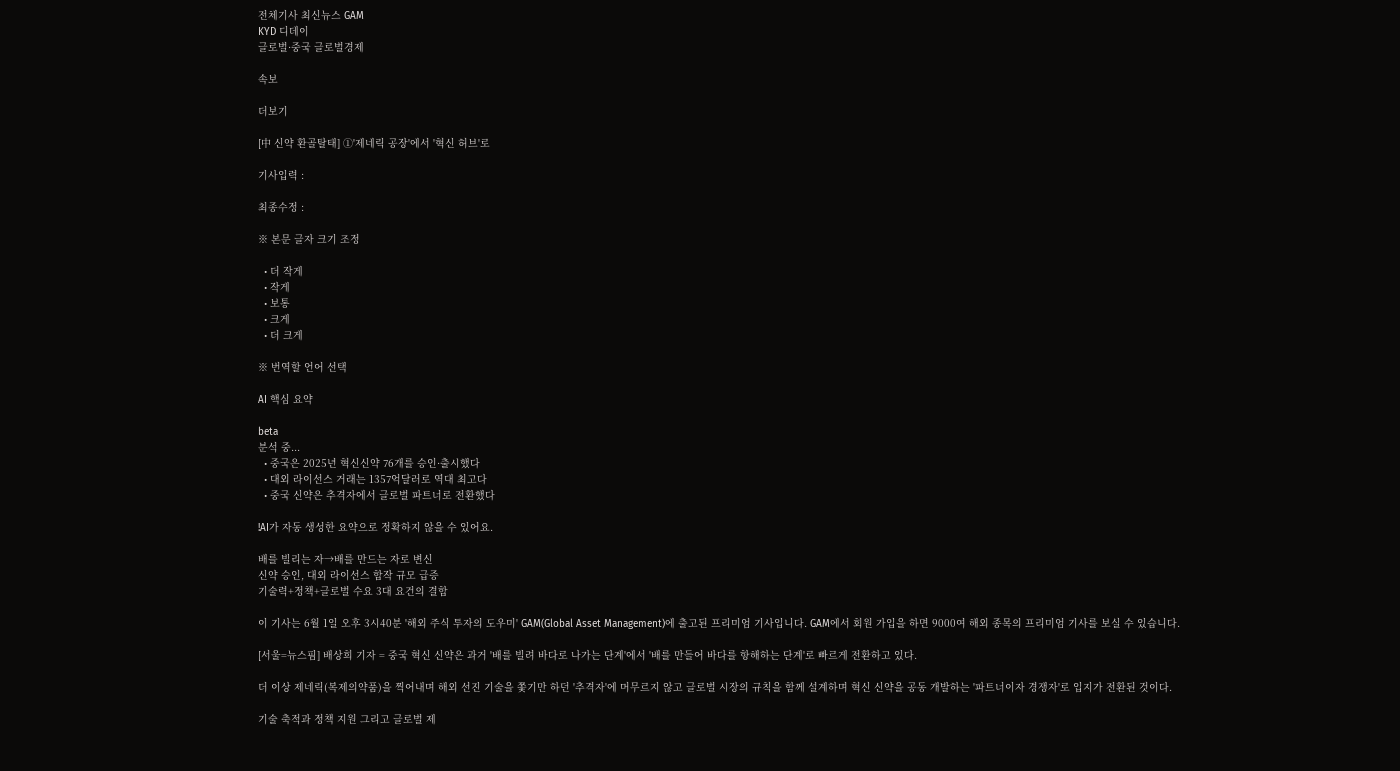전체기사 최신뉴스 GAM
KYD 디데이
글로벌·중국 글로벌경제

속보

더보기

[中 신약 환골탈태] ①'제네릭 공장'에서 '혁신 허브'로

기사입력 :

최종수정 :

※ 본문 글자 크기 조정

  • 더 작게
  • 작게
  • 보통
  • 크게
  • 더 크게

※ 번역할 언어 선택

AI 핵심 요약

beta
분석 중...
  • 중국은 2025년 혁신신약 76개를 승인·출시했다
  • 대외 라이선스 거래는 1357억달러로 역대 최고다
  • 중국 신약은 추격자에서 글로벌 파트너로 전환했다

!AI가 자동 생성한 요약으로 정확하지 않을 수 있어요.

배를 빌리는 자→배를 만드는 자로 변신
신약 승인, 대외 라이선스 합작 규모 급증
기술력+정책+글로벌 수요 3대 요건의 결합

이 기사는 6월 1일 오후 3시40분 '해외 주식 투자의 도우미' GAM(Global Asset Management)에 출고된 프리미엄 기사입니다. GAM에서 회원 가입을 하면 9000여 해외 종목의 프리미엄 기사를 보실 수 있습니다.

[서울=뉴스핌] 배상희 기자 = 중국 혁신 신약은 과거 '배를 빌려 바다로 나가는 단계'에서 '배를 만들어 바다를 항해하는 단계'로 빠르게 전환하고 있다.

더 이상 제네릭(복제의약품)을 찍어내며 해외 선진 기술을 쫓기만 하던 '추격자'에 머무르지 않고 글로벌 시장의 규칙을 함께 설계하며 혁신 신약을 공동 개발하는 '파트너이자 경쟁자'로 입지가 전환된 것이다.

기술 축적과 정책 지원 그리고 글로벌 제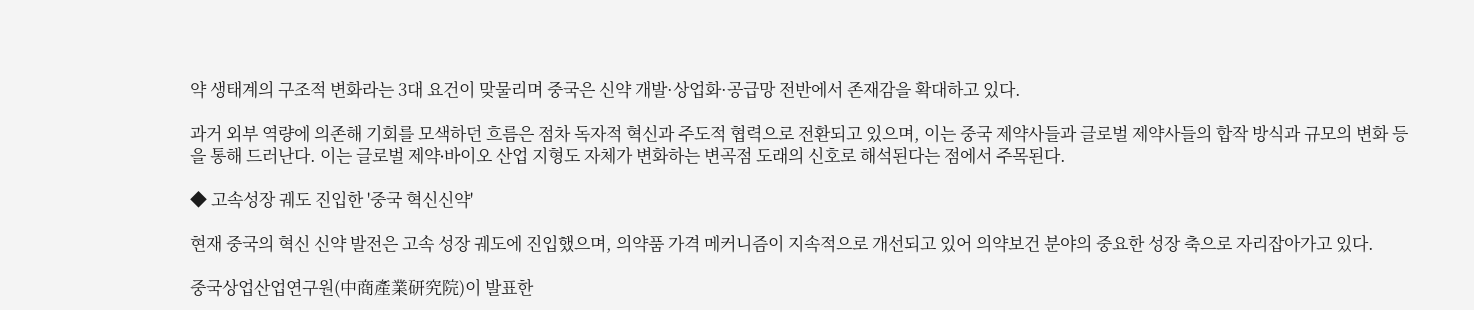약 생태계의 구조적 변화라는 3대 요건이 맞물리며 중국은 신약 개발·상업화·공급망 전반에서 존재감을 확대하고 있다.

과거 외부 역량에 의존해 기회를 모색하던 흐름은 점차 독자적 혁신과 주도적 협력으로 전환되고 있으며, 이는 중국 제약사들과 글로벌 제약사들의 합작 방식과 규모의 변화 등을 통해 드러난다. 이는 글로벌 제약∙바이오 산업 지형도 자체가 변화하는 변곡점 도래의 신호로 해석된다는 점에서 주목된다.

◆ 고속성장 궤도 진입한 '중국 혁신신약'

현재 중국의 혁신 신약 발전은 고속 성장 궤도에 진입했으며, 의약품 가격 메커니즘이 지속적으로 개선되고 있어 의약보건 분야의 중요한 성장 축으로 자리잡아가고 있다.

중국상업산업연구원(中商產業研究院)이 발표한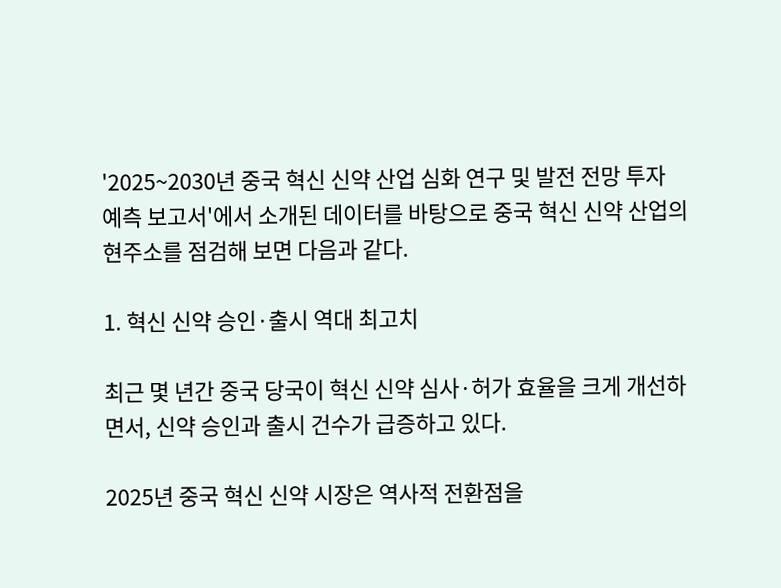'2025~2030년 중국 혁신 신약 산업 심화 연구 및 발전 전망 투자 예측 보고서'에서 소개된 데이터를 바탕으로 중국 혁신 신약 산업의 현주소를 점검해 보면 다음과 같다.

1. 혁신 신약 승인·출시 역대 최고치

최근 몇 년간 중국 당국이 혁신 신약 심사·허가 효율을 크게 개선하면서, 신약 승인과 출시 건수가 급증하고 있다.

2025년 중국 혁신 신약 시장은 역사적 전환점을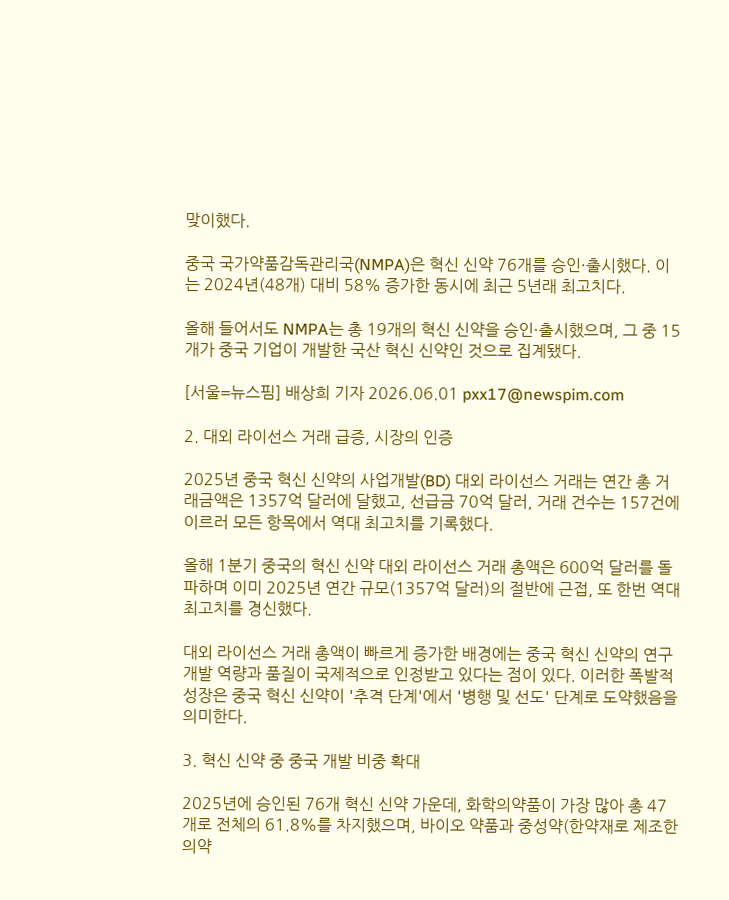맞이했다.

중국 국가약품감독관리국(NMPA)은 혁신 신약 76개를 승인·출시했다. 이는 2024년(48개) 대비 58% 증가한 동시에 최근 5년래 최고치다.

올해 들어서도 NMPA는 총 19개의 혁신 신약을 승인·출시했으며, 그 중 15개가 중국 기업이 개발한 국산 혁신 신약인 것으로 집계됐다.

[서울=뉴스핌] 배상희 기자 2026.06.01 pxx17@newspim.com

2. 대외 라이선스 거래 급증, 시장의 인증

2025년 중국 혁신 신약의 사업개발(BD) 대외 라이선스 거래는 연간 총 거래금액은 1357억 달러에 달했고, 선급금 70억 달러, 거래 건수는 157건에 이르러 모든 항목에서 역대 최고치를 기록했다.

올해 1분기 중국의 혁신 신약 대외 라이선스 거래 총액은 600억 달러를 돌파하며 이미 2025년 연간 규모(1357억 달러)의 절반에 근접, 또 한번 역대 최고치를 경신했다.

대외 라이선스 거래 총액이 빠르게 증가한 배경에는 중국 혁신 신약의 연구개발 역량과 품질이 국제적으로 인정받고 있다는 점이 있다. 이러한 폭발적 성장은 중국 혁신 신약이 '추격 단계'에서 '병행 및 선도' 단계로 도약했음을 의미한다.

3. 혁신 신약 중 중국 개발 비중 확대

2025년에 승인된 76개 혁신 신약 가운데, 화학의약품이 가장 많아 총 47개로 전체의 61.8%를 차지했으며, 바이오 약품과 중성약(한약재로 제조한 의약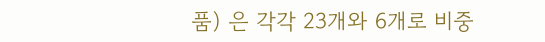품) 은 각각 23개와 6개로 비중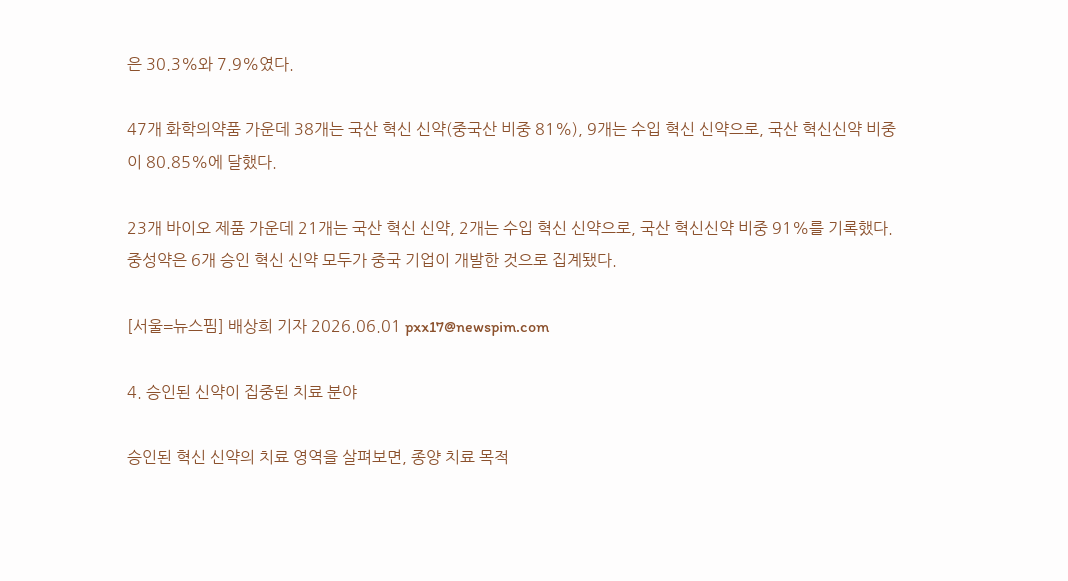은 30.3%와 7.9%였다.

47개 화학의약품 가운데 38개는 국산 혁신 신약(중국산 비중 81%), 9개는 수입 혁신 신약으로, 국산 혁신신약 비중이 80.85%에 달했다.

23개 바이오 제품 가운데 21개는 국산 혁신 신약, 2개는 수입 혁신 신약으로, 국산 혁신신약 비중 91%를 기록했다. 중성약은 6개 승인 혁신 신약 모두가 중국 기업이 개발한 것으로 집계됐다.

[서울=뉴스핌] 배상희 기자 2026.06.01 pxx17@newspim.com

4. 승인된 신약이 집중된 치료 분야

승인된 혁신 신약의 치료 영역을 살펴보면, 종양 치료 목적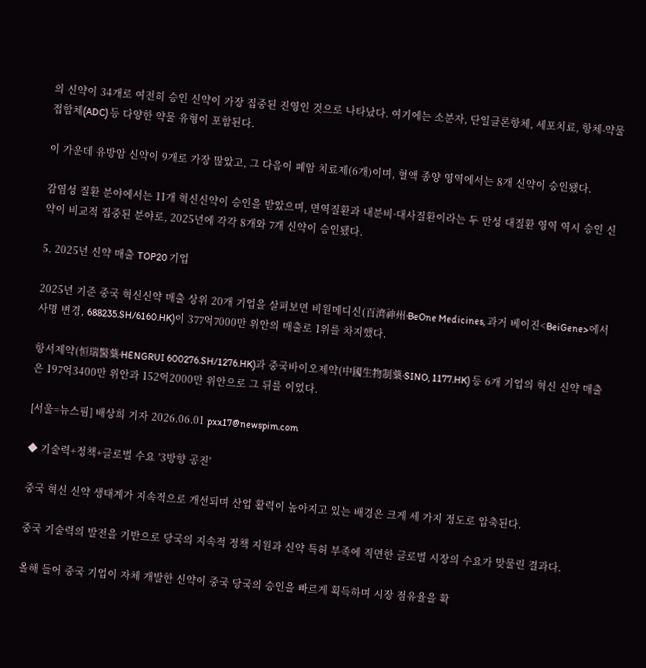의 신약이 34개로 여전히 승인 신약이 가장 집중된 진영인 것으로 나타났다. 여기에는 소분자, 단일클론항체, 세포치료, 항체-약물접합체(ADC) 등 다양한 약물 유형이 포함된다.

이 가운데 유방암 신약이 9개로 가장 많았고, 그 다음이 폐암 치료제(6개)이며, 혈액 종양 영역에서는 8개 신약이 승인됐다.

감염성 질환 분야에서는 11개 혁신신약이 승인을 받았으며, 면역질환과 내분비·대사질환이라는 두 만성 대질환 영역 역시 승인 신약이 비교적 집중된 분야로, 2025년에 각각 8개와 7개 신약이 승인됐다.

5. 2025년 신약 매출 TOP20 기업

2025년 기준 중국 혁신신약 매출 상위 20개 기업을 살펴보면 비원메디신(百濟神州∙BeOne Medicines, 과거 베이진<BeiGene>에서 사명 변경, 688235.SH/6160.HK)이 377억7000만 위안의 매출로 1위를 차지했다.

항서제약(恒瑞醫藥∙HENGRUI 600276.SH/1276.HK)과 중국바이오제약(中國生物制藥∙SINO, 1177.HK) 등 6개 기업의 혁신 신약 매출은 197억3400만 위안과 152억2000만 위안으로 그 뒤를 이었다.

[서울=뉴스핌] 배상희 기자 2026.06.01 pxx17@newspim.com

◆ 기술력+정책+글로벌 수요 '3방향 공진'

중국 혁신 신약 생태계가 지속적으로 개선되며 산업 활력이 높아지고 있는 배경은 크게 세 가지 정도로 압축된다.

중국 기술력의 발전을 기반으로 당국의 지속적 정책 지원과 신약 특허 부족에 직면한 글로벌 시장의 수요가 맞물린 결과다.

올해 들어 중국 기업이 자체 개발한 신약이 중국 당국의 승인을 빠르게 획득하며 시장 점유율을 확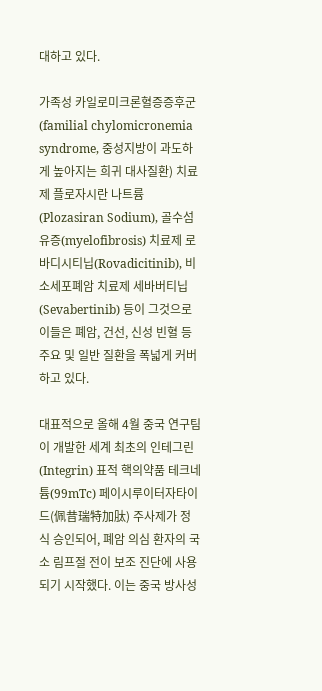대하고 있다.

가족성 카일로미크론혈증증후군(familial chylomicronemia syndrome, 중성지방이 과도하게 높아지는 희귀 대사질환) 치료제 플로자시란 나트륨(Plozasiran Sodium), 골수섬유증(myelofibrosis) 치료제 로바디시티닙(Rovadicitinib), 비소세포폐암 치료제 세바버티닙(Sevabertinib) 등이 그것으로 이들은 폐암, 건선, 신성 빈혈 등 주요 및 일반 질환을 폭넓게 커버하고 있다.

대표적으로 올해 4월 중국 연구팀이 개발한 세계 최초의 인테그린(Integrin) 표적 핵의약품 테크네튬(99mTc) 페이시루이터자타이드(佩昔瑞特加肽) 주사제가 정식 승인되어, 폐암 의심 환자의 국소 림프절 전이 보조 진단에 사용되기 시작했다. 이는 중국 방사성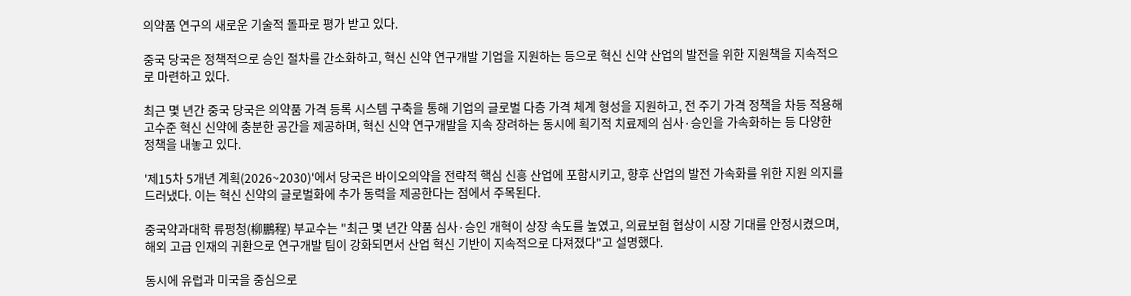의약품 연구의 새로운 기술적 돌파로 평가 받고 있다.

중국 당국은 정책적으로 승인 절차를 간소화하고, 혁신 신약 연구개발 기업을 지원하는 등으로 혁신 신약 산업의 발전을 위한 지원책을 지속적으로 마련하고 있다.

최근 몇 년간 중국 당국은 의약품 가격 등록 시스템 구축을 통해 기업의 글로벌 다층 가격 체계 형성을 지원하고, 전 주기 가격 정책을 차등 적용해 고수준 혁신 신약에 충분한 공간을 제공하며, 혁신 신약 연구개발을 지속 장려하는 동시에 획기적 치료제의 심사·승인을 가속화하는 등 다양한 정책을 내놓고 있다.

'제15차 5개년 계획(2026~2030)'에서 당국은 바이오의약을 전략적 핵심 신흥 산업에 포함시키고, 향후 산업의 발전 가속화를 위한 지원 의지를 드러냈다. 이는 혁신 신약의 글로벌화에 추가 동력을 제공한다는 점에서 주목된다.

중국약과대학 류펑청(柳鵬程) 부교수는 "최근 몇 년간 약품 심사·승인 개혁이 상장 속도를 높였고, 의료보험 협상이 시장 기대를 안정시켰으며, 해외 고급 인재의 귀환으로 연구개발 팀이 강화되면서 산업 혁신 기반이 지속적으로 다져졌다"고 설명했다.

동시에 유럽과 미국을 중심으로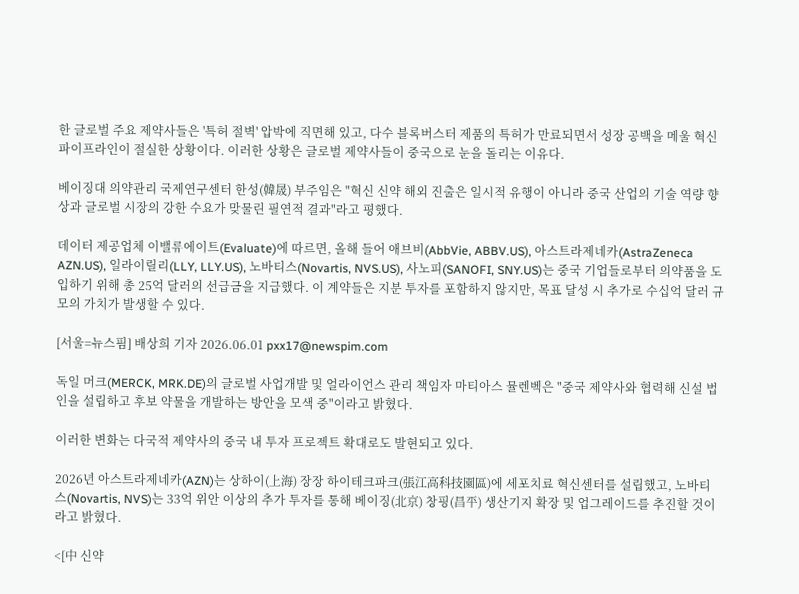한 글로벌 주요 제약사들은 '특허 절벽' 압박에 직면해 있고, 다수 블록버스터 제품의 특허가 만료되면서 성장 공백을 메울 혁신 파이프라인이 절실한 상황이다. 이러한 상황은 글로벌 제약사들이 중국으로 눈을 돌리는 이유다.

베이징대 의약관리 국제연구센터 한성(韓晟) 부주임은 "혁신 신약 해외 진출은 일시적 유행이 아니라 중국 산업의 기술 역량 향상과 글로벌 시장의 강한 수요가 맞물린 필연적 결과"라고 평했다.

데이터 제공업체 이밸류에이트(Evaluate)에 따르면, 올해 들어 애브비(AbbVie, ABBV.US), 아스트라제네카(AstraZeneca AZN.US), 일라이릴리(LLY, LLY.US), 노바티스(Novartis, NVS.US), 사노피(SANOFI, SNY.US)는 중국 기업들로부터 의약품을 도입하기 위해 총 25억 달러의 선급금을 지급했다. 이 계약들은 지분 투자를 포함하지 않지만, 목표 달성 시 추가로 수십억 달러 규모의 가치가 발생할 수 있다.

[서울=뉴스핌] 배상희 기자 2026.06.01 pxx17@newspim.com

독일 머크(MERCK, MRK.DE)의 글로벌 사업개발 및 얼라이언스 관리 책임자 마티아스 뮬렌벡은 "중국 제약사와 협력해 신설 법인을 설립하고 후보 약물을 개발하는 방안을 모색 중"이라고 밝혔다.

이러한 변화는 다국적 제약사의 중국 내 투자 프로젝트 확대로도 발현되고 있다.

2026년 아스트라제네카(AZN)는 상하이(上海) 장장 하이테크파크(張江高科技園區)에 세포치료 혁신센터를 설립했고, 노바티스(Novartis, NVS)는 33억 위안 이상의 추가 투자를 통해 베이징(北京) 창핑(昌平) 생산기지 확장 및 업그레이드를 추진할 것이라고 밝혔다.

<[中 신약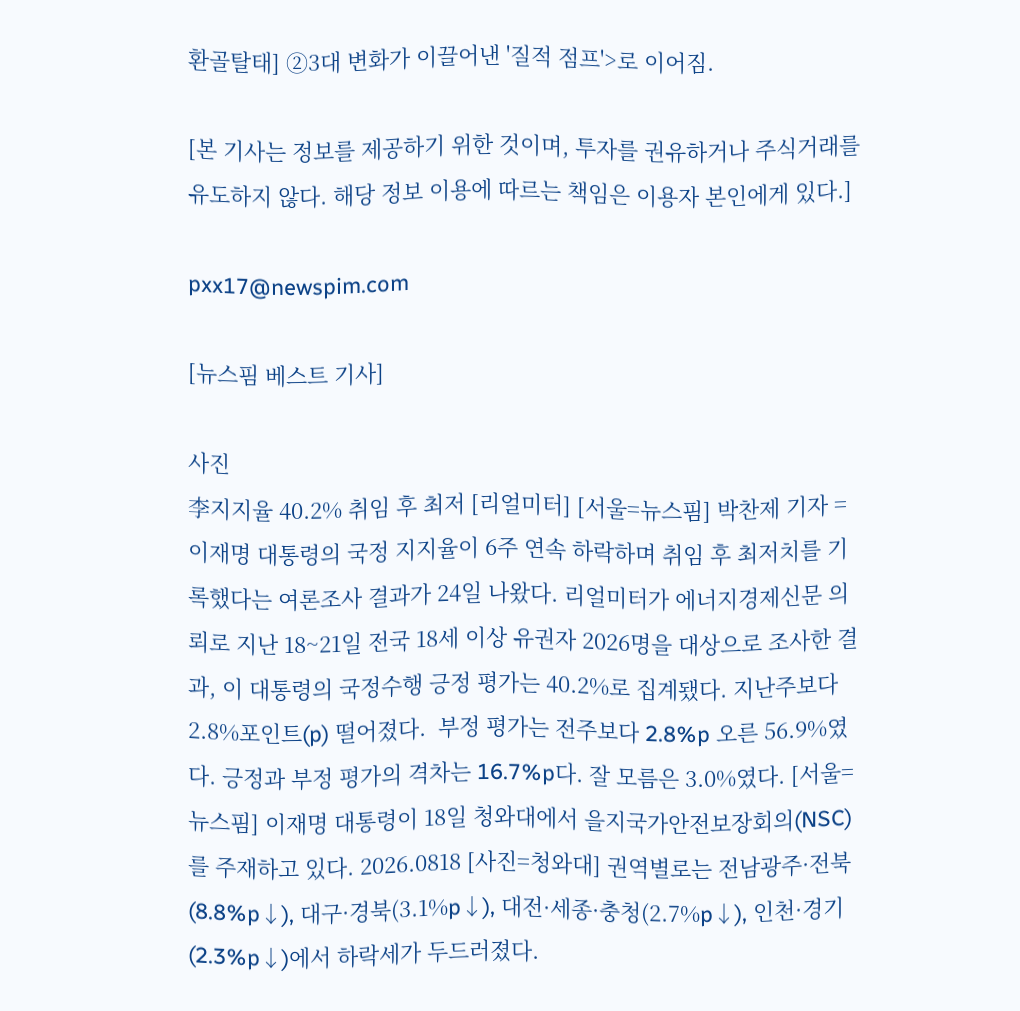환골탈태] ②3대 변화가 이끌어낸 '질적 점프'>로 이어짐.

[본 기사는 정보를 제공하기 위한 것이며, 투자를 권유하거나 주식거래를 유도하지 않다. 해당 정보 이용에 따르는 책임은 이용자 본인에게 있다.]

pxx17@newspim.com

[뉴스핌 베스트 기사]

사진
李지지율 40.2% 취임 후 최저 [리얼미터] [서울=뉴스핌] 박찬제 기자 = 이재명 대통령의 국정 지지율이 6주 연속 하락하며 취임 후 최저치를 기록했다는 여론조사 결과가 24일 나왔다. 리얼미터가 에너지경제신문 의뢰로 지난 18~21일 전국 18세 이상 유권자 2026명을 대상으로 조사한 결과, 이 대통령의 국정수행 긍정 평가는 40.2%로 집계됐다. 지난주보다 2.8%포인트(p) 떨어졌다.  부정 평가는 전주보다 2.8%p 오른 56.9%였다. 긍정과 부정 평가의 격차는 16.7%p다. 잘 모름은 3.0%였다. [서울=뉴스핌] 이재명 대통령이 18일 청와대에서 을지국가안전보장회의(NSC)를 주재하고 있다. 2026.0818 [사진=청와대] 권역별로는 전남광주·전북(8.8%p↓), 대구·경북(3.1%p↓), 대전·세종·충청(2.7%p↓), 인천·경기(2.3%p↓)에서 하락세가 두드러졌다.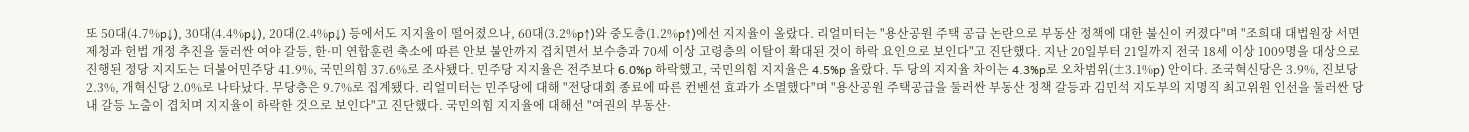또 50대(4.7%p↓), 30대(4.4%p↓), 20대(2.4%p↓) 등에서도 지지율이 떨어졌으나, 60대(3.2%p↑)와 중도층(1.2%p↑)에선 지지율이 올랐다. 리얼미터는 "용산공원 주택 공급 논란으로 부동산 정책에 대한 불신이 커졌다"며 "조희대 대법원장 서면 제청과 헌법 개정 추진을 둘러싼 여야 갈등, 한·미 연합훈련 축소에 따른 안보 불안까지 겹치면서 보수층과 70세 이상 고령층의 이탈이 확대된 것이 하락 요인으로 보인다"고 진단했다. 지난 20일부터 21일까지 전국 18세 이상 1009명을 대상으로 진행된 정당 지지도는 더불어민주당 41.9%, 국민의힘 37.6%로 조사됐다. 민주당 지지율은 전주보다 6.0%p 하락했고, 국민의힘 지지율은 4.5%p 올랐다. 두 당의 지지율 차이는 4.3%p로 오차범위(±3.1%p) 안이다. 조국혁신당은 3.9%, 진보당 2.3%, 개혁신당 2.0%로 나타났다. 무당층은 9.7%로 집계됐다. 리얼미터는 민주당에 대해 "전당대회 종료에 따른 컨벤션 효과가 소멸했다"며 "용산공원 주택공급을 둘러싼 부동산 정책 갈등과 김민석 지도부의 지명직 최고위원 인선을 둘러싼 당내 갈등 노출이 겹치며 지지율이 하락한 것으로 보인다"고 진단했다. 국민의힘 지지율에 대해선 "여권의 부동산·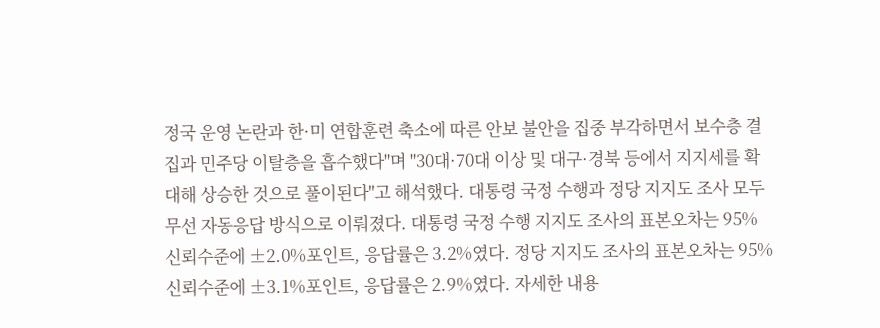정국 운영 논란과 한·미 연합훈련 축소에 따른 안보 불안을 집중 부각하면서 보수층 결집과 민주당 이탈층을 흡수했다"며 "30대·70대 이상 및 대구·경북 등에서 지지세를 확대해 상승한 것으로 풀이된다"고 해석했다. 대통령 국정 수행과 정당 지지도 조사 모두 무선 자동응답 방식으로 이뤄졌다. 대통령 국정 수행 지지도 조사의 표본오차는 95% 신뢰수준에 ±2.0%포인트, 응답률은 3.2%였다. 정당 지지도 조사의 표본오차는 95% 신뢰수준에 ±3.1%포인트, 응답률은 2.9%였다. 자세한 내용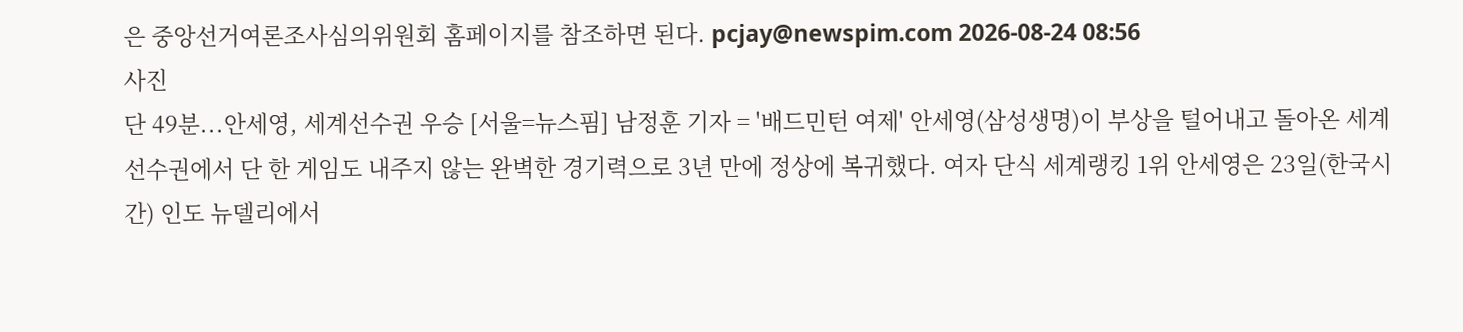은 중앙선거여론조사심의위원회 홈페이지를 참조하면 된다. pcjay@newspim.com 2026-08-24 08:56
사진
단 49분...안세영, 세계선수권 우승 [서울=뉴스핌] 남정훈 기자 = '배드민턴 여제' 안세영(삼성생명)이 부상을 털어내고 돌아온 세계선수권에서 단 한 게임도 내주지 않는 완벽한 경기력으로 3년 만에 정상에 복귀했다. 여자 단식 세계랭킹 1위 안세영은 23일(한국시간) 인도 뉴델리에서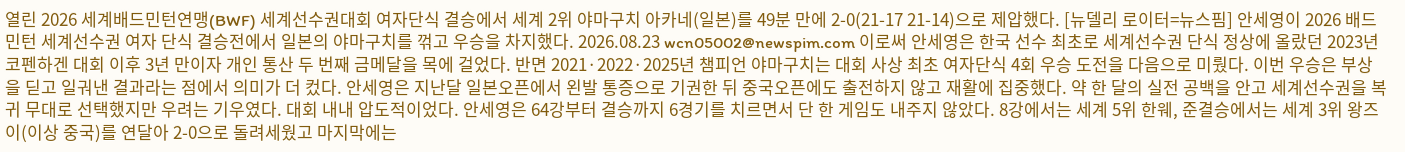열린 2026 세계배드민턴연맹(BWF) 세계선수권대회 여자단식 결승에서 세계 2위 야마구치 아카네(일본)를 49분 만에 2-0(21-17 21-14)으로 제압했다. [뉴델리 로이터=뉴스핌] 안세영이 2026 배드민턴 세계선수권 여자 단식 결승전에서 일본의 야마구치를 꺾고 우승을 차지했다. 2026.08.23 wcn05002@newspim.com 이로써 안세영은 한국 선수 최초로 세계선수권 단식 정상에 올랐던 2023년 코펜하겐 대회 이후 3년 만이자 개인 통산 두 번째 금메달을 목에 걸었다. 반면 2021·2022·2025년 챔피언 야마구치는 대회 사상 최초 여자단식 4회 우승 도전을 다음으로 미뤘다. 이번 우승은 부상을 딛고 일궈낸 결과라는 점에서 의미가 더 컸다. 안세영은 지난달 일본오픈에서 왼발 통증으로 기권한 뒤 중국오픈에도 출전하지 않고 재활에 집중했다. 약 한 달의 실전 공백을 안고 세계선수권을 복귀 무대로 선택했지만 우려는 기우였다. 대회 내내 압도적이었다. 안세영은 64강부터 결승까지 6경기를 치르면서 단 한 게임도 내주지 않았다. 8강에서는 세계 5위 한웨, 준결승에서는 세계 3위 왕즈이(이상 중국)를 연달아 2-0으로 돌려세웠고 마지막에는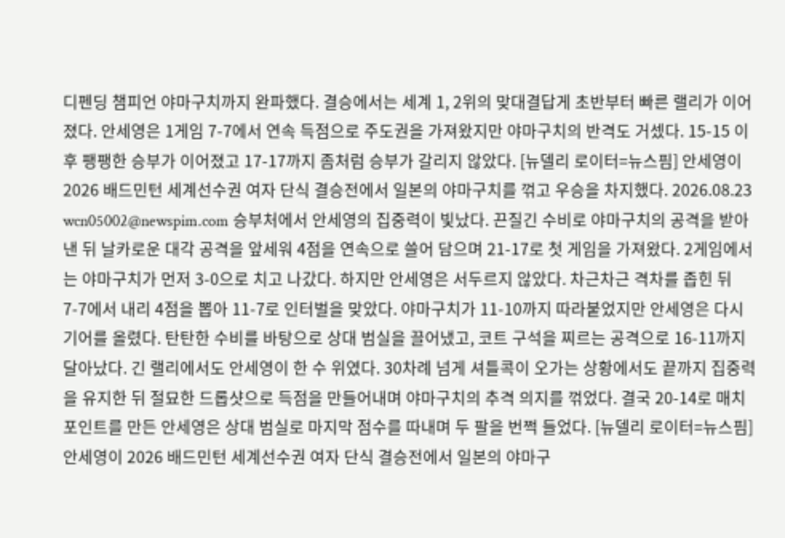디펜딩 챔피언 야마구치까지 완파했다. 결승에서는 세계 1, 2위의 맞대결답게 초반부터 빠른 랠리가 이어졌다. 안세영은 1게임 7-7에서 연속 득점으로 주도권을 가져왔지만 야마구치의 반격도 거셌다. 15-15 이후 팽팽한 승부가 이어졌고 17-17까지 좀처럼 승부가 갈리지 않았다. [뉴델리 로이터=뉴스핌] 안세영이 2026 배드민턴 세계선수권 여자 단식 결승전에서 일본의 야마구치를 꺾고 우승을 차지했다. 2026.08.23 wcn05002@newspim.com 승부처에서 안세영의 집중력이 빛났다. 끈질긴 수비로 야마구치의 공격을 받아낸 뒤 날카로운 대각 공격을 앞세워 4점을 연속으로 쓸어 담으며 21-17로 첫 게임을 가져왔다. 2게임에서는 야마구치가 먼저 3-0으로 치고 나갔다. 하지만 안세영은 서두르지 않았다. 차근차근 격차를 좁힌 뒤 7-7에서 내리 4점을 뽑아 11-7로 인터벌을 맞았다. 야마구치가 11-10까지 따라붙었지만 안세영은 다시 기어를 올렸다. 탄탄한 수비를 바탕으로 상대 범실을 끌어냈고, 코트 구석을 찌르는 공격으로 16-11까지 달아났다. 긴 랠리에서도 안세영이 한 수 위였다. 30차례 넘게 셔틀콕이 오가는 상황에서도 끝까지 집중력을 유지한 뒤 절묘한 드롭샷으로 득점을 만들어내며 야마구치의 추격 의지를 꺾었다. 결국 20-14로 매치포인트를 만든 안세영은 상대 범실로 마지막 점수를 따내며 두 팔을 번쩍 들었다. [뉴델리 로이터=뉴스핌] 안세영이 2026 배드민턴 세계선수권 여자 단식 결승전에서 일본의 야마구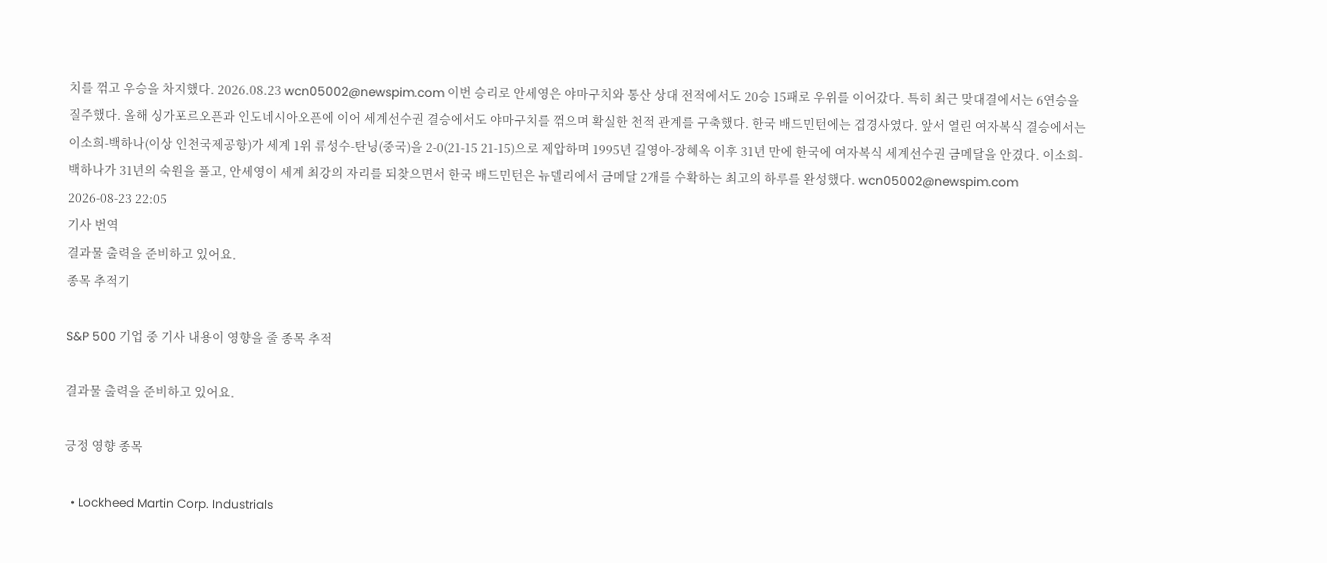치를 꺾고 우승을 차지했다. 2026.08.23 wcn05002@newspim.com 이번 승리로 안세영은 야마구치와 통산 상대 전적에서도 20승 15패로 우위를 이어갔다. 특히 최근 맞대결에서는 6연승을 질주했다. 올해 싱가포르오픈과 인도네시아오픈에 이어 세계선수권 결승에서도 야마구치를 꺾으며 확실한 천적 관계를 구축했다. 한국 배드민턴에는 겹경사였다. 앞서 열린 여자복식 결승에서는 이소희-백하나(이상 인천국제공항)가 세계 1위 류성수-탄닝(중국)을 2-0(21-15 21-15)으로 제압하며 1995년 길영아-장혜옥 이후 31년 만에 한국에 여자복식 세계선수권 금메달을 안겼다. 이소희-백하나가 31년의 숙원을 풀고, 안세영이 세계 최강의 자리를 되찾으면서 한국 배드민턴은 뉴델리에서 금메달 2개를 수확하는 최고의 하루를 완성했다. wcn05002@newspim.com 2026-08-23 22:05
기사 번역
결과물 출력을 준비하고 있어요.
종목 추적기

S&P 500 기업 중 기사 내용이 영향을 줄 종목 추적

결과물 출력을 준비하고 있어요.

긍정 영향 종목

  • Lockheed Martin Corp. Industrials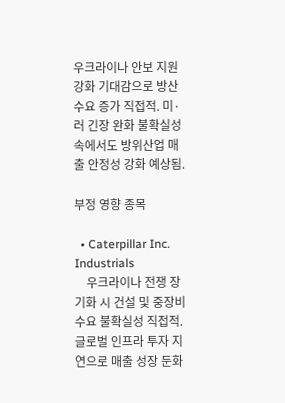우크라이나 안보 지원 강화 기대감으로 방산 수요 증가 직접적. 미·러 긴장 완화 불확실성 속에서도 방위산업 매출 안정성 강화 예상됨.

부정 영향 종목

  • Caterpillar Inc. Industrials
    우크라이나 전쟁 장기화 시 건설 및 중장비 수요 불확실성 직접적. 글로벌 인프라 투자 지연으로 매출 성장 둔화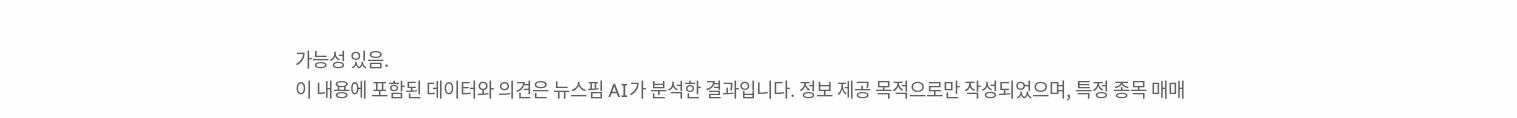가능성 있음.
이 내용에 포함된 데이터와 의견은 뉴스핌 AI가 분석한 결과입니다. 정보 제공 목적으로만 작성되었으며, 특정 종목 매매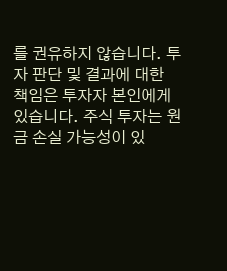를 권유하지 않습니다. 투자 판단 및 결과에 대한 책임은 투자자 본인에게 있습니다. 주식 투자는 원금 손실 가능성이 있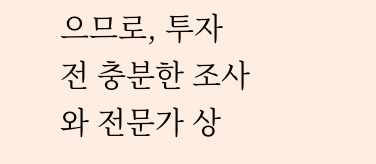으므로, 투자 전 충분한 조사와 전문가 상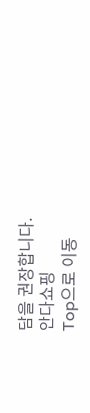담을 권장합니다.
안다쇼핑
Top으로 이동